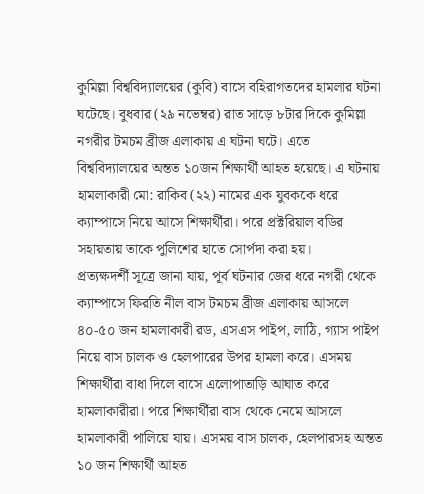কুমিল্লা বিশ্ববিদ্যালয়ের (কুবি) বাসে বহিরাগতদের হামলার ঘটনা ঘটেছে। বুধবার (২৯ নভেম্বর) রাত সাড়ে ৮টার দিকে কুমিল্লা নগরীর টমচম ব্রীজ এলাকায় এ ঘটনা ঘটে। এতে বিশ্ববিদ্যালয়ের অন্তত ১০জন শিক্ষার্থী আহত হয়েছে। এ ঘটনায় হামলাকারী মো: রাকিব (২২) নামের এক যুবককে ধরে ক্যাম্পাসে নিয়ে আসে শিক্ষার্থীরা। পরে প্রক্টরিয়াল বডির সহায়তায় তাকে পুলিশের হাতে সোর্পদা করা হয়।
প্রত্যক্ষদর্শী সূত্রে জানা যায়, পূর্ব ঘটনার জের ধরে নগরী থেকে ক্যাম্পাসে ফিরতি নীল বাস টমচম ব্রীজ এলাকায় আসলে ৪০-৫০ জন হামলাকারী রড, এসএস পাইপ, লাঠি, গ্যাস পাইপ নিয়ে বাস চালক ও হেলপারের উপর হামলা করে। এসময় শিক্ষার্থীরা বাধা দিলে বাসে এলোপাতাড়ি আঘাত করে হামলাকারীরা। পরে শিক্ষার্থীরা বাস থেকে নেমে আসলে হামলাকারী পালিয়ে যায়। এসময় বাস চালক, হেলপারসহ অন্তত ১০ জন শিক্ষার্থী আহত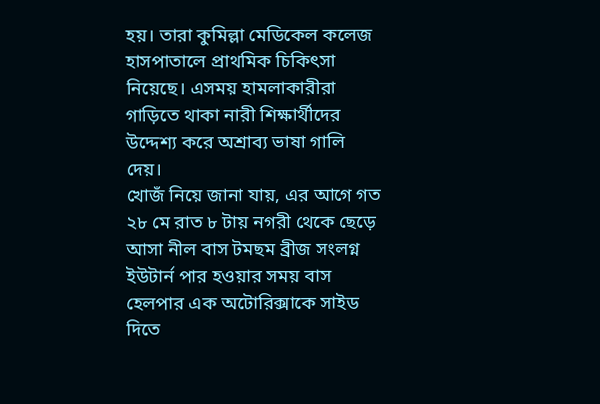হয়। তারা কুমিল্লা মেডিকেল কলেজ হাসপাতালে প্রাথমিক চিকিৎসা নিয়েছে। এসময় হামলাকারীরা গাড়িতে থাকা নারী শিক্ষার্থীদের উদ্দেশ্য করে অশ্রাব্য ভাষা গালি দেয়।
খোজঁ নিয়ে জানা যায়, এর আগে গত ২৮ মে রাত ৮ টায় নগরী থেকে ছেড়ে আসা নীল বাস টমছম ব্রীজ সংলগ্ন ইউটার্ন পার হওয়ার সময় বাস হেলপার এক অটোরিক্সাকে সাইড দিতে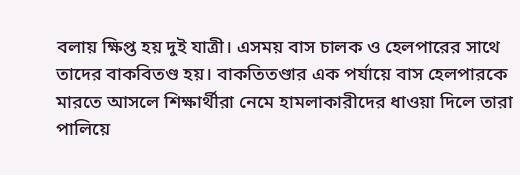বলায় ক্ষিপ্ত হয় দুই যাত্রী। এসময় বাস চালক ও হেলপারের সাথে তাদের বাকবিতণ্ড হয়। বাকতিতণ্ডার এক পর্যায়ে বাস হেলপারকে মারতে আসলে শিক্ষার্থীরা নেমে হামলাকারীদের ধাওয়া দিলে তারা পালিয়ে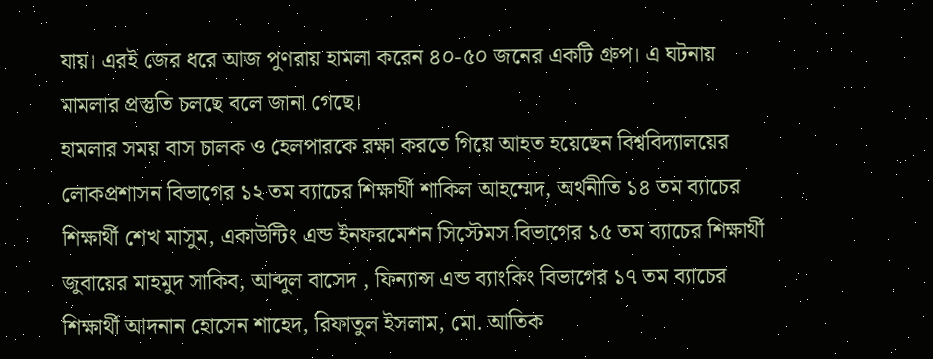যায়। এরই জের ধরে আজ পুণরায় হামলা করেন ৪০-৫০ জনের একটি গ্রুপ। এ ঘটনায় মামলার প্রস্তুতি চলছে বলে জানা গেছে।
হামলার সময় বাস চালক ও হেলপারকে রক্ষা করতে গিয়ে আহত হয়েছেন বিশ্ববিদ্যালয়ের লোকপ্রশাসন বিভাগের ১২ তম ব্যাচের শিক্ষার্থী শাকিল আহম্মেদ, অর্থনীতি ১৪ তম ব্যাচের শিক্ষার্থী শেখ মাসুম, একাউন্টিং এন্ড ইনফরমেশন সিস্টেমস বিভাগের ১৫ তম ব্যাচের শিক্ষার্থী জুবায়ের মাহমুদ সাকিব, আব্দুল বাসেদ , ফিন্যান্স এন্ড ব্যাংকিং বিভাগের ১৭ তম ব্যাচের শিক্ষার্থী আদনান হোসেন শাহেদ, রিফাতুল ইসলাম, মো. আতিক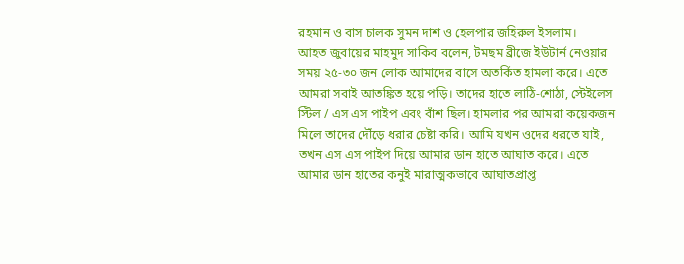রহমান ও বাস চালক সুমন দাশ ও হেলপার জহিরুল ইসলাম।
আহত জুবায়ের মাহমুদ সাকিব বলেন, টমছম ব্রীজে ইউটার্ন নেওয়ার সময় ২৫-৩০ জন লোক আমাদের বাসে অতর্কিত হামলা করে। এতে আমরা সবাই আতঙ্কিত হয়ে পড়ি। তাদের হাতে লাঠি-শোঠা, স্টেইলেস স্টিল / এস এস পাইপ এবং বাঁশ ছিল। হামলার পর আমরা কয়েকজন মিলে তাদের দৌঁড়ে ধরার চেষ্টা করি। আমি যখন ওদের ধরতে যাই, তখন এস এস পাইপ দিয়ে আমার ডান হাতে আঘাত করে। এতে আমার ডান হাতের কনুই মারাত্মকভাবে আঘাতপ্রাপ্ত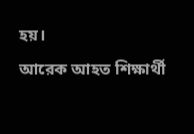হয়।
আরেক আহত শিক্ষার্থী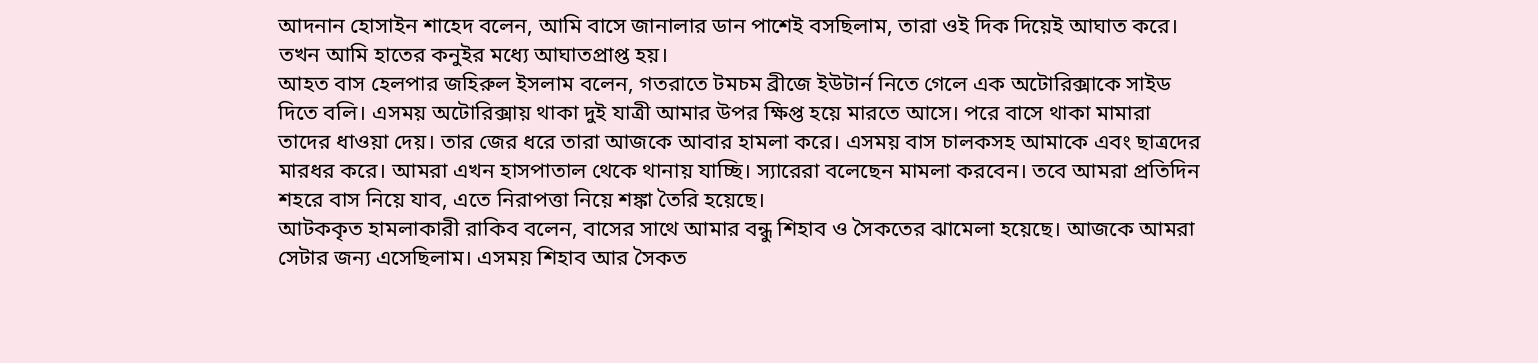আদনান হোসাইন শাহেদ বলেন, আমি বাসে জানালার ডান পাশেই বসছিলাম, তারা ওই দিক দিয়েই আঘাত করে। তখন আমি হাতের কনুইর মধ্যে আঘাতপ্রাপ্ত হয়।
আহত বাস হেলপার জহিরুল ইসলাম বলেন, গতরাতে টমচম ব্রীজে ইউটার্ন নিতে গেলে এক অটোরিক্সাকে সাইড দিতে বলি। এসময় অটোরিক্সায় থাকা দুই যাত্রী আমার উপর ক্ষিপ্ত হয়ে মারতে আসে। পরে বাসে থাকা মামারা তাদের ধাওয়া দেয়। তার জের ধরে তারা আজকে আবার হামলা করে। এসময় বাস চালকসহ আমাকে এবং ছাত্রদের মারধর করে। আমরা এখন হাসপাতাল থেকে থানায় যাচ্ছি। স্যারেরা বলেছেন মামলা করবেন। তবে আমরা প্রতিদিন শহরে বাস নিয়ে যাব, এতে নিরাপত্তা নিয়ে শঙ্কা তৈরি হয়েছে।
আটককৃত হামলাকারী রাকিব বলেন, বাসের সাথে আমার বন্ধু শিহাব ও সৈকতের ঝামেলা হয়েছে। আজকে আমরা সেটার জন্য এসেছিলাম। এসময় শিহাব আর সৈকত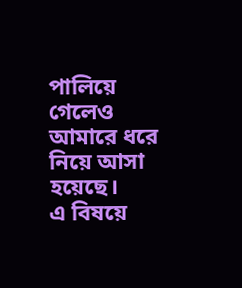পালিয়ে গেলেও আমারে ধরে নিয়ে আসা হয়েছে।
এ বিষয়ে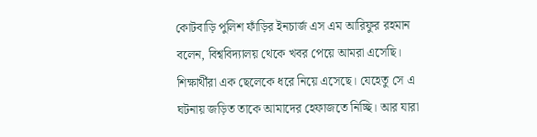কোটবাড়ি পুলিশ ফাঁড়ির ইনচার্জ এস এম আরিফুর রহমান বলেন, বিশ্ববিদ্যালয় থেকে খবর পেয়ে আমরা এসেছি। শিক্ষার্থীরা এক ছেলেকে ধরে নিয়ে এসেছে। যেহেতু সে এ ঘটনায় জড়িত তাকে আমাদের হেফাজতে নিচ্ছি। আর যারা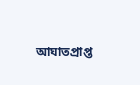আঘাতপ্রাপ্ত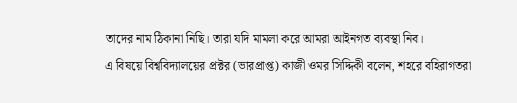তাদের নাম ঠিকানা নিছি। তারা যদি মামলা করে আমরা আইনগত ব্যবস্থা নিব।
এ বিষয়ে বিশ্ববিদ্যালয়ের প্রক্টর (ভারপ্রাপ্ত) কাজী ওমর সিদ্দিকী বলেন, শহরে বহিরাগতরা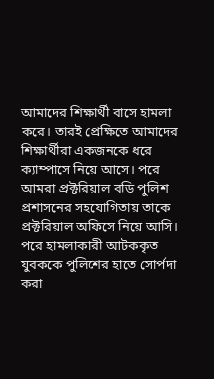আমাদের শিক্ষার্থী বাসে হামলা করে। তারই প্রেক্ষিতে আমাদের শিক্ষার্থীরা একজনকে ধরে ক্যাম্পাসে নিয়ে আসে। পরে আমরা প্রক্টরিয়াল বডি পুলিশ প্রশাসনের সহযোগিতায় তাকে প্রক্টরিয়াল অফিসে নিয়ে আসি। পরে হামলাকারী আটককৃত যুবককে পুলিশের হাতে সোর্পদা করা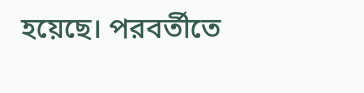হয়েছে। পরবর্তীতে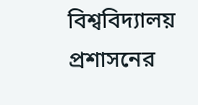বিশ্ববিদ্যালয় প্রশাসনের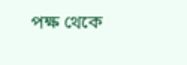পক্ষ থেকে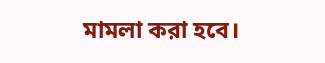মামলা করা হবে।